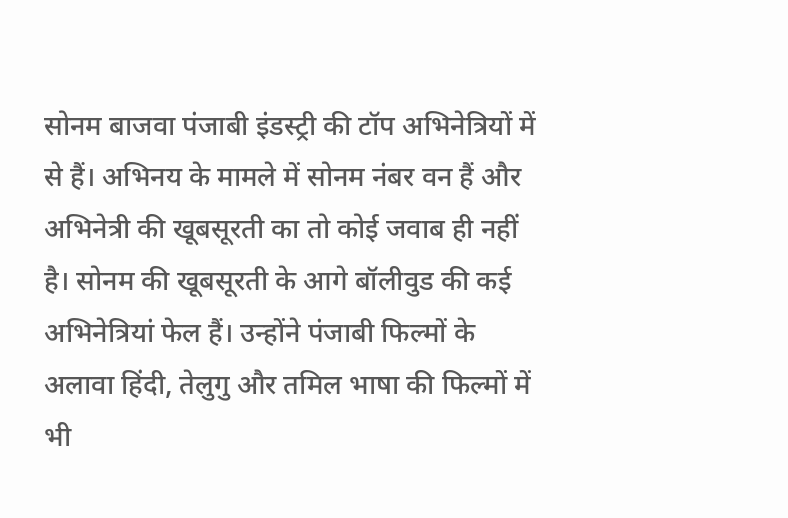सोनम बाजवा पंजाबी इंडस्ट्री की टॉप अभिनेत्रियों में से हैं। अभिनय के मामले में सोनम नंबर वन हैं और अभिनेत्री की खूबसूरती का तो कोई जवाब ही नहीं है। सोनम की खूबसूरती के आगे बॉलीवुड की कई अभिनेत्रियां फेल हैं। उन्होंने पंजाबी फिल्मों के अलावा हिंदी, तेलुगु और तमिल भाषा की फिल्मों में भी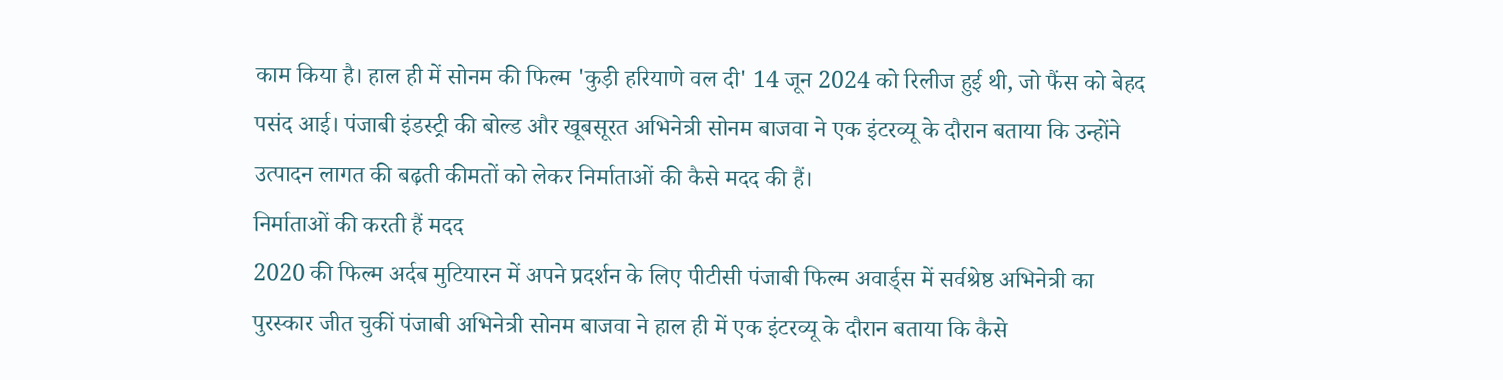काम किया है। हाल ही में सोनम की फिल्म 'कुड़ी हरियाणे वल दी' 14 जून 2024 को रिलीज हुई थी, जो फैंस को बेहद पसंद आई। पंजाबी इंडस्ट्री की बोल्ड और खूबसूरत अभिनेत्री सोनम बाजवा ने एक इंटरव्यू के दौरान बताया कि उन्होंने उत्पादन लागत की बढ़ती कीमतों को लेकर निर्माताओं की कैसे मदद की हैं।
निर्माताओं की करती हैं मदद
2020 की फिल्म अर्दब मुटियारन में अपने प्रदर्शन के लिए पीटीसी पंजाबी फिल्म अवार्ड्स में सर्वश्रेष्ठ अभिनेत्री का पुरस्कार जीत चुकीं पंजाबी अभिनेत्री सोनम बाजवा ने हाल ही में एक इंटरव्यू के दौरान बताया कि कैसे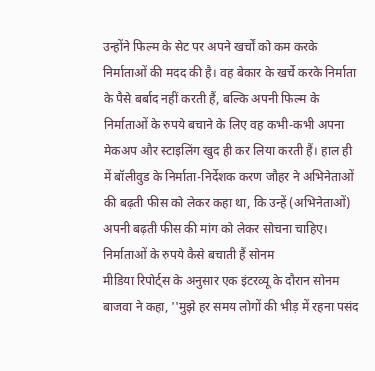उन्होंने फिल्म के सेट पर अपने खर्चों को कम करके निर्माताओं की मदद की है। वह बेकार के खर्चे करके निर्माता के पैसे बर्बाद नहीं करती हैं, बल्कि अपनी फिल्म के निर्माताओं के रुपये बचाने के लिए वह कभी-कभी अपना मेकअप और स्टाइलिंग खुद ही कर लिया करती हैं। हाल ही में बॉलीवुड के निर्माता-निर्देशक करण जौहर ने अभिनेताओं की बढ़ती फीस को लेकर कहा था, कि उन्हें (अभिनेताओं) अपनी बढ़ती फीस की मांग को लेकर सोचना चाहिए।
निर्माताओं के रुपये कैसे बचाती हैं सोनम
मीडिया रिपोर्ट्स के अनुसार एक इंटरव्यू के दौरान सोनम बाजवा ने कहा, ''मुझे हर समय लोगों की भीड़ में रहना पसंद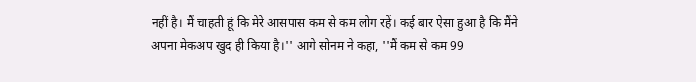नहीं है। मैं चाहती हूं कि मेरे आसपास कम से कम लोग रहें। कई बार ऐसा हुआ है कि मैंने अपना मेकअप खुद ही किया है।'' आगे सोनम ने कहा, ''मैं कम से कम 99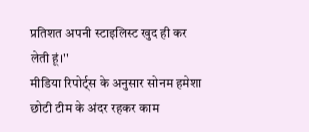प्रतिशत अपनी स्टाइलिस्ट खुद ही कर लेती हूं।''
मीडिया रिपोर्ट्स के अनुसार सोनम हमेशा छोटी टीम के अंदर रहकर काम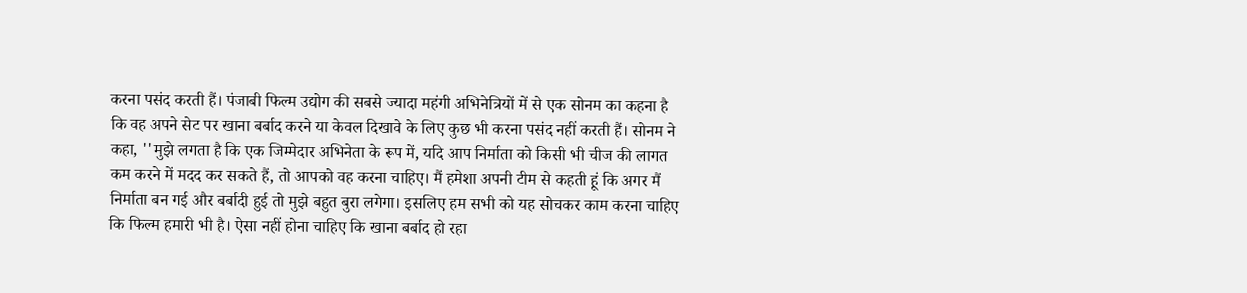करना पसंद करती हैं। पंजाबी फिल्म उद्योग की सबसे ज्यादा महंगी अभिनेत्रियों में से एक सोनम का कहना है कि वह अपने सेट पर खाना बर्बाद करने या केवल दिखावे के लिए कुछ भी करना पसंद नहीं करती हैं। सोनम ने कहा, ''मुझे लगता है कि एक जिम्मेदार अभिनेता के रूप में, यदि आप निर्माता को किसी भी चीज की लागत कम करने में मदद कर सकते हैं, तो आपको वह करना चाहिए। मैं हमेशा अपनी टीम से कहती हूं कि अगर मैं निर्माता बन गई और बर्बादी हुई तो मुझे बहुत बुरा लगेगा। इसलिए हम सभी को यह सोचकर काम करना चाहिए कि फिल्म हमारी भी है। ऐसा नहीं होना चाहिए कि खाना बर्बाद हो रहा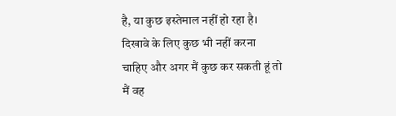है, या कुछ इस्तेमाल नहीं हो रहा है। दिखावे के लिए कुछ भी नहीं करना चाहिए और अगर मैं कुछ कर सकती हूं तो मैं वह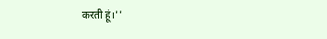करती हूं।''